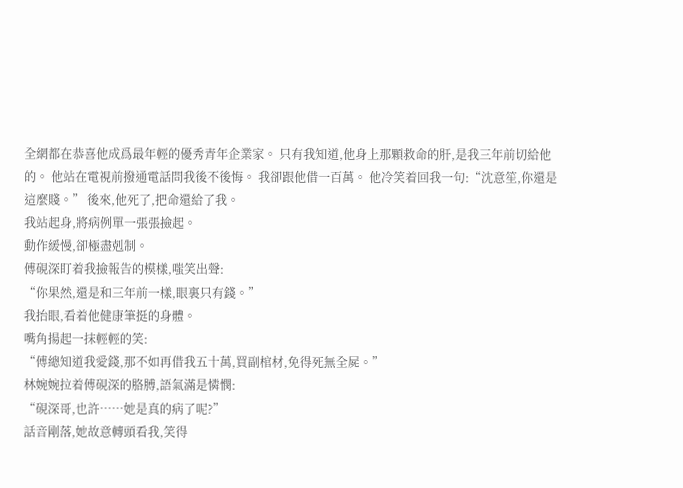全網都在恭喜他成爲最年輕的優秀青年企業家。 只有我知道,他身上那顆救命的肝,是我三年前切給他的。 他站在電視前撥通電話問我後不後悔。 我卻跟他借一百萬。 他冷笑着回我一句:“沈意笙,你還是這麼賤。” 後來,他死了,把命還給了我。
我站起身,將病例單一張張撿起。
動作緩慢,卻極盡剋制。
傅硯深盯着我撿報告的模樣,嗤笑出聲:
“你果然,還是和三年前一樣,眼裏只有錢。”
我抬眼,看着他健康筆挺的身體。
嘴角揚起一抹輕輕的笑:
“傅總知道我愛錢,那不如再借我五十萬,買副棺材,免得死無全屍。”
林婉婉拉着傅硯深的胳膊,語氣滿是憐憫:
“硯深哥,也許……她是真的病了呢?”
話音剛落,她故意轉頭看我,笑得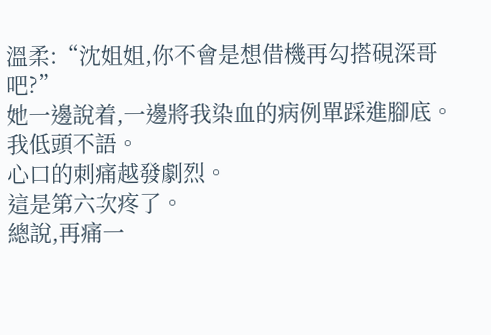溫柔:“沈姐姐,你不會是想借機再勾搭硯深哥吧?”
她一邊說着,一邊將我染血的病例單踩進腳底。
我低頭不語。
心口的刺痛越發劇烈。
這是第六次疼了。
總說,再痛一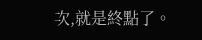次,就是終點了。